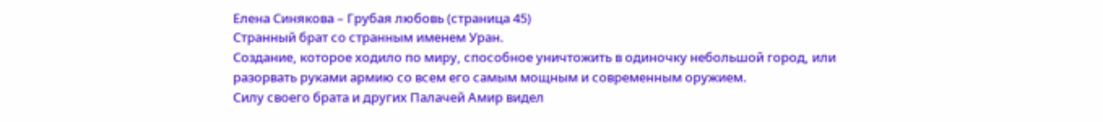Елена Синякова – Грубая любовь (страница 45)
Странный брат со странным именем Уран.
Создание, которое ходило по миру, способное уничтожить в одиночку небольшой город, или разорвать руками армию со всем его самым мощным и современным оружием.
Силу своего брата и других Палачей Амир видел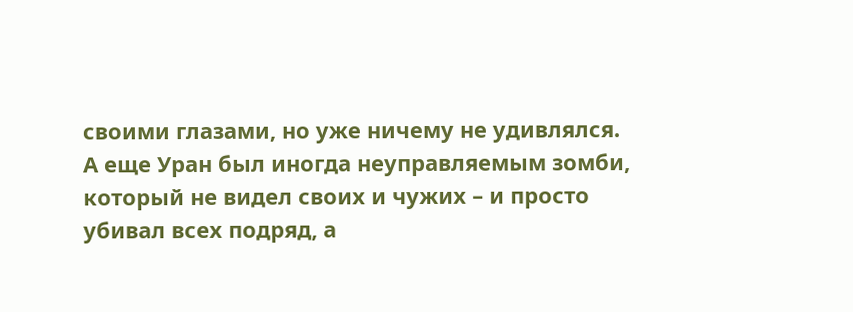своими глазами, но уже ничему не удивлялся.
А еще Уран был иногда неуправляемым зомби, который не видел своих и чужих – и просто убивал всех подряд, а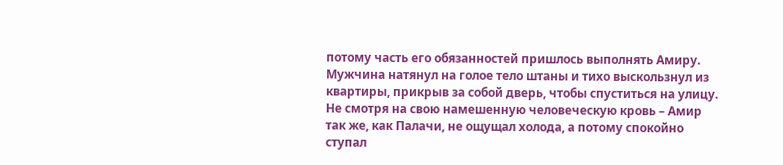потому часть его обязанностей пришлось выполнять Амиру.
Мужчина натянул на голое тело штаны и тихо выскользнул из квартиры, прикрыв за собой дверь, чтобы спуститься на улицу.
Не смотря на свою намешенную человеческую кровь – Амир так же, как Палачи, не ощущал холода, а потому спокойно ступал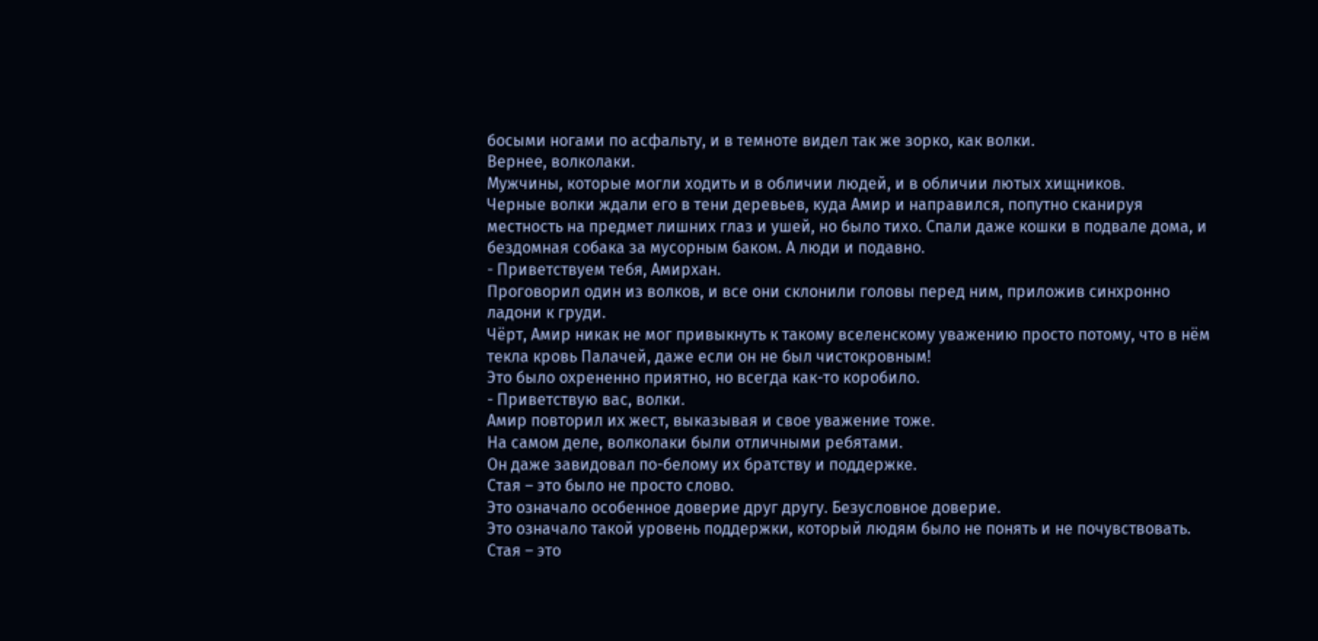босыми ногами по асфальту, и в темноте видел так же зорко, как волки.
Вернее, волколаки.
Мужчины, которые могли ходить и в обличии людей, и в обличии лютых хищников.
Черные волки ждали его в тени деревьев, куда Амир и направился, попутно сканируя местность на предмет лишних глаз и ушей, но было тихо. Спали даже кошки в подвале дома, и бездомная собака за мусорным баком. А люди и подавно.
- Приветствуем тебя, Амирхан.
Проговорил один из волков, и все они склонили головы перед ним, приложив синхронно ладони к груди.
Чёрт, Амир никак не мог привыкнуть к такому вселенскому уважению просто потому, что в нём текла кровь Палачей, даже если он не был чистокровным!
Это было охрененно приятно, но всегда как-то коробило.
- Приветствую вас, волки.
Амир повторил их жест, выказывая и свое уважение тоже.
На самом деле, волколаки были отличными ребятами.
Он даже завидовал по-белому их братству и поддержке.
Стая – это было не просто слово.
Это означало особенное доверие друг другу. Безусловное доверие.
Это означало такой уровень поддержки, который людям было не понять и не почувствовать. Стая – это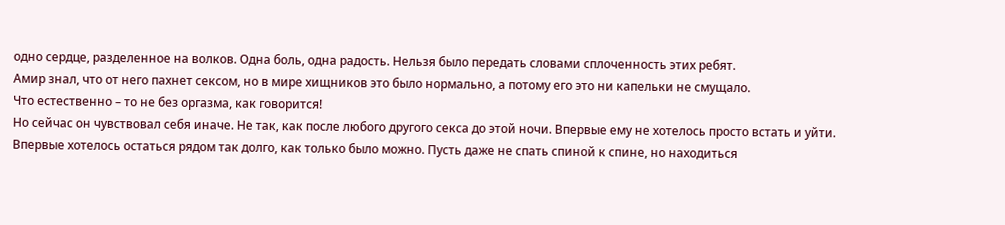одно сердце, разделенное на волков. Одна боль, одна радость. Нельзя было передать словами сплоченность этих ребят.
Амир знал, что от него пахнет сексом, но в мире хищников это было нормально, а потому его это ни капельки не смущало.
Что естественно – то не без оргазма, как говорится!
Но сейчас он чувствовал себя иначе. Не так, как после любого другого секса до этой ночи. Впервые ему не хотелось просто встать и уйти.
Впервые хотелось остаться рядом так долго, как только было можно. Пусть даже не спать спиной к спине, но находиться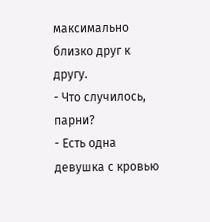максимально близко друг к другу.
- Что случилось, парни?
- Есть одна девушка с кровью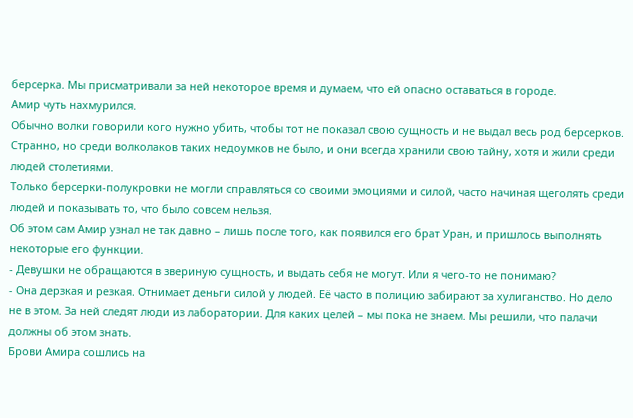берсерка. Мы присматривали за ней некоторое время и думаем, что ей опасно оставаться в городе.
Амир чуть нахмурился.
Обычно волки говорили кого нужно убить, чтобы тот не показал свою сущность и не выдал весь род берсерков. Странно, но среди волколаков таких недоумков не было, и они всегда хранили свою тайну, хотя и жили среди людей столетиями.
Только берсерки-полукровки не могли справляться со своими эмоциями и силой, часто начиная щеголять среди людей и показывать то, что было совсем нельзя.
Об этом сам Амир узнал не так давно – лишь после того, как появился его брат Уран, и пришлось выполнять некоторые его функции.
- Девушки не обращаются в звериную сущность, и выдать себя не могут. Или я чего-то не понимаю?
- Она дерзкая и резкая. Отнимает деньги силой у людей. Её часто в полицию забирают за хулиганство. Но дело не в этом. За ней следят люди из лаборатории. Для каких целей – мы пока не знаем. Мы решили, что палачи должны об этом знать.
Брови Амира сошлись на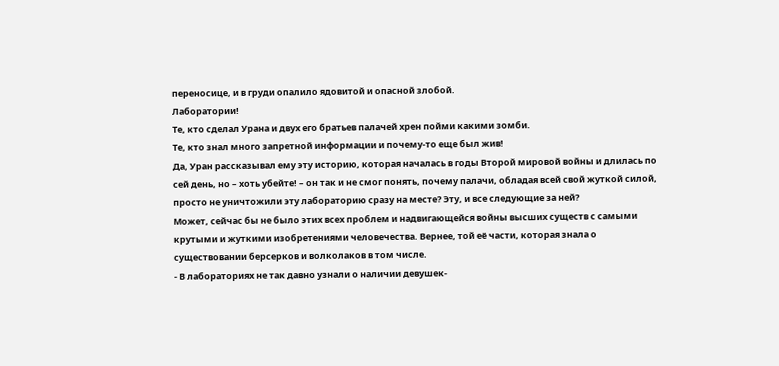переносице, и в груди опалило ядовитой и опасной злобой.
Лаборатории!
Те, кто сделал Урана и двух его братьев палачей хрен пойми какими зомби.
Те, кто знал много запретной информации и почему-то еще был жив!
Да, Уран рассказывал ему эту историю, которая началась в годы Второй мировой войны и длилась по сей день, но – хоть убейте! – он так и не смог понять, почему палачи, обладая всей свой жуткой силой, просто не уничтожили эту лабораторию сразу на месте? Эту, и все следующие за ней?
Может, сейчас бы не было этих всех проблем и надвигающейся войны высших существ с самыми крутыми и жуткими изобретениями человечества. Вернее, той её части, которая знала о существовании берсерков и волколаков в том числе.
- В лабораториях не так давно узнали о наличии девушек-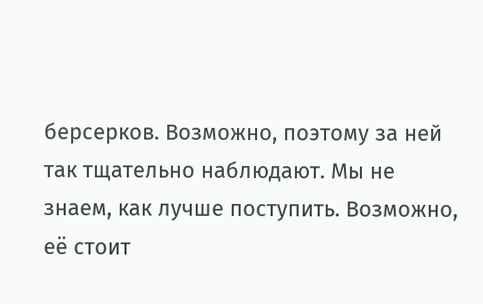берсерков. Возможно, поэтому за ней так тщательно наблюдают. Мы не знаем, как лучше поступить. Возможно, её стоит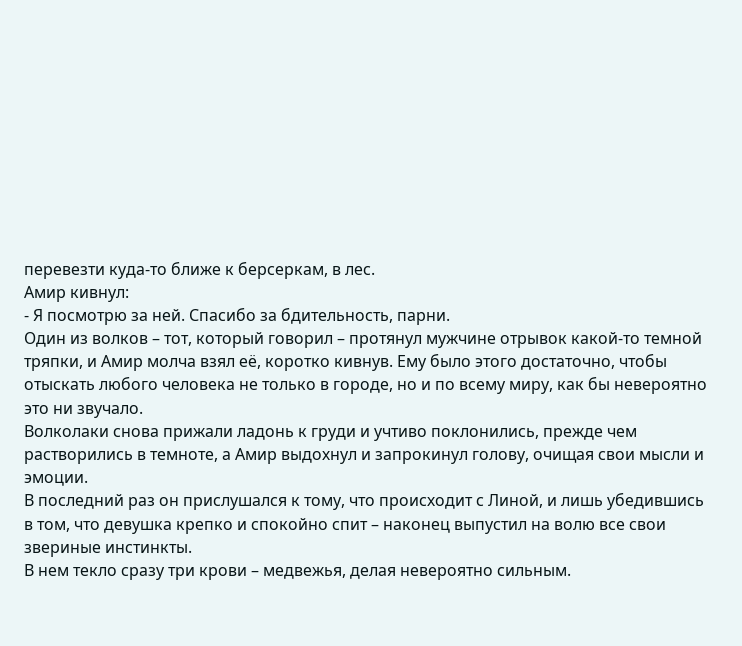перевезти куда-то ближе к берсеркам, в лес.
Амир кивнул:
- Я посмотрю за ней. Спасибо за бдительность, парни.
Один из волков – тот, который говорил – протянул мужчине отрывок какой-то темной тряпки, и Амир молча взял её, коротко кивнув. Ему было этого достаточно, чтобы отыскать любого человека не только в городе, но и по всему миру, как бы невероятно это ни звучало.
Волколаки снова прижали ладонь к груди и учтиво поклонились, прежде чем растворились в темноте, а Амир выдохнул и запрокинул голову, очищая свои мысли и эмоции.
В последний раз он прислушался к тому, что происходит с Линой, и лишь убедившись в том, что девушка крепко и спокойно спит – наконец выпустил на волю все свои звериные инстинкты.
В нем текло сразу три крови – медвежья, делая невероятно сильным.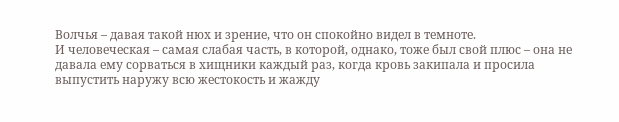Волчья – давая такой нюх и зрение, что он спокойно видел в темноте.
И человеческая – самая слабая часть, в которой, однако, тоже был свой плюс – она не давала ему сорваться в хищники каждый раз, когда кровь закипала и просила выпустить наружу всю жестокость и жажду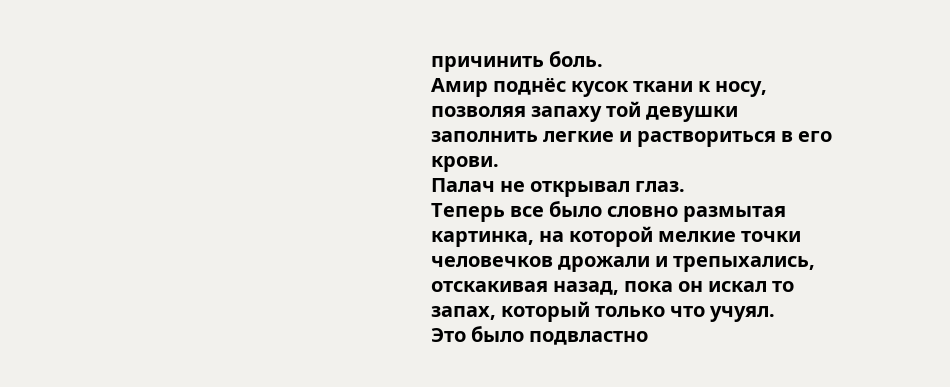причинить боль.
Амир поднёс кусок ткани к носу, позволяя запаху той девушки заполнить легкие и раствориться в его крови.
Палач не открывал глаз.
Теперь все было словно размытая картинка, на которой мелкие точки человечков дрожали и трепыхались, отскакивая назад, пока он искал то запах, который только что учуял.
Это было подвластно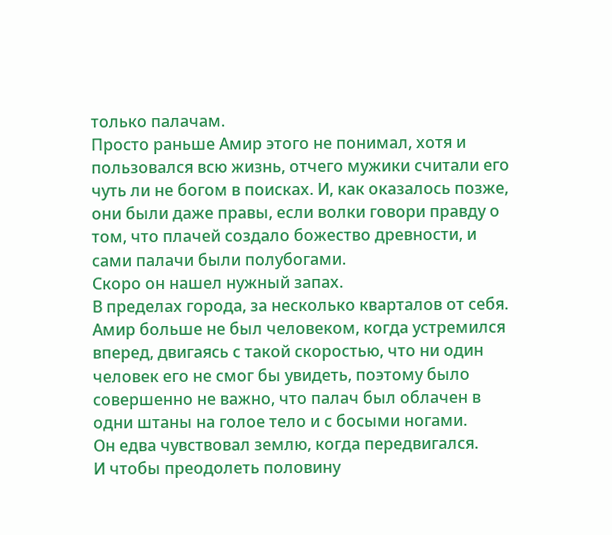только палачам.
Просто раньше Амир этого не понимал, хотя и пользовался всю жизнь, отчего мужики считали его чуть ли не богом в поисках. И, как оказалось позже, они были даже правы, если волки говори правду о том, что плачей создало божество древности, и сами палачи были полубогами.
Скоро он нашел нужный запах.
В пределах города, за несколько кварталов от себя.
Амир больше не был человеком, когда устремился вперед, двигаясь с такой скоростью, что ни один человек его не смог бы увидеть, поэтому было совершенно не важно, что палач был облачен в одни штаны на голое тело и с босыми ногами.
Он едва чувствовал землю, когда передвигался.
И чтобы преодолеть половину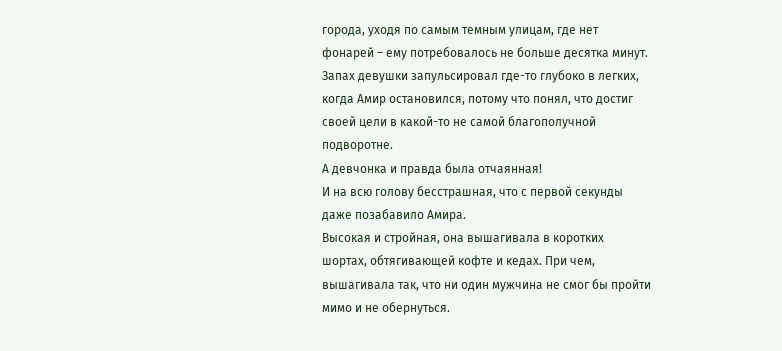города, уходя по самым темным улицам, где нет фонарей – ему потребовалось не больше десятка минут.
Запах девушки запульсировал где-то глубоко в легких, когда Амир остановился, потому что понял, что достиг своей цели в какой-то не самой благополучной подворотне.
А девчонка и правда была отчаянная!
И на всю голову бесстрашная, что с первой секунды даже позабавило Амира.
Высокая и стройная, она вышагивала в коротких шортах, обтягивающей кофте и кедах. При чем, вышагивала так, что ни один мужчина не смог бы пройти мимо и не обернуться.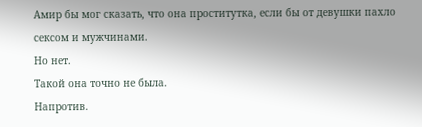Амир бы мог сказать, что она проститутка, если бы от девушки пахло сексом и мужчинами.
Но нет.
Такой она точно не была.
Напротив.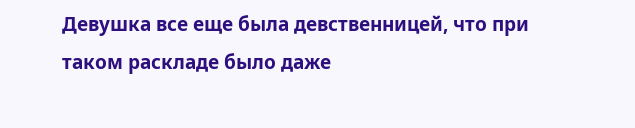Девушка все еще была девственницей, что при таком раскладе было даже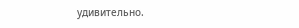удивительно.